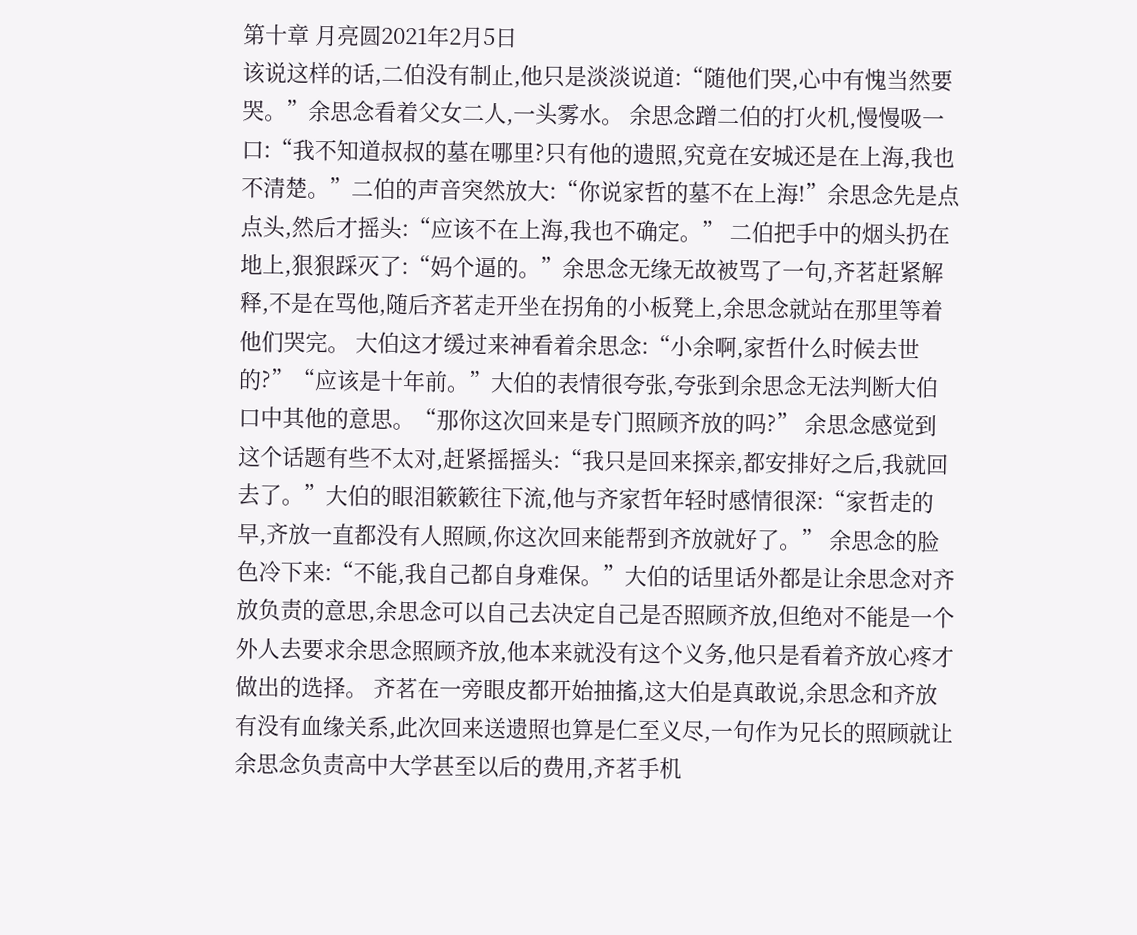第十章 月亮圆2021年2月5日
该说这样的话,二伯没有制止,他只是淡淡说道:“随他们哭,心中有愧当然要哭。”余思念看着父女二人,一头雾水。 余思念蹭二伯的打火机,慢慢吸一口:“我不知道叔叔的墓在哪里?只有他的遗照,究竟在安城还是在上海,我也不清楚。”二伯的声音突然放大:“你说家哲的墓不在上海!”余思念先是点点头,然后才摇头:“应该不在上海,我也不确定。” 二伯把手中的烟头扔在地上,狠狠踩灭了:“妈个逼的。”余思念无缘无故被骂了一句,齐茗赶紧解释,不是在骂他,随后齐茗走开坐在拐角的小板凳上,余思念就站在那里等着他们哭完。 大伯这才缓过来神看着余思念:“小余啊,家哲什么时候去世的?”“应该是十年前。”大伯的表情很夸张,夸张到余思念无法判断大伯口中其他的意思。“那你这次回来是专门照顾齐放的吗?” 余思念感觉到这个话题有些不太对,赶紧摇摇头:“我只是回来探亲,都安排好之后,我就回去了。”大伯的眼泪簌簌往下流,他与齐家哲年轻时感情很深:“家哲走的早,齐放一直都没有人照顾,你这次回来能帮到齐放就好了。” 余思念的脸色冷下来:“不能,我自己都自身难保。”大伯的话里话外都是让余思念对齐放负责的意思,余思念可以自己去决定自己是否照顾齐放,但绝对不能是一个外人去要求余思念照顾齐放,他本来就没有这个义务,他只是看着齐放心疼才做出的选择。 齐茗在一旁眼皮都开始抽搐,这大伯是真敢说,余思念和齐放有没有血缘关系,此次回来送遗照也算是仁至义尽,一句作为兄长的照顾就让余思念负责高中大学甚至以后的费用,齐茗手机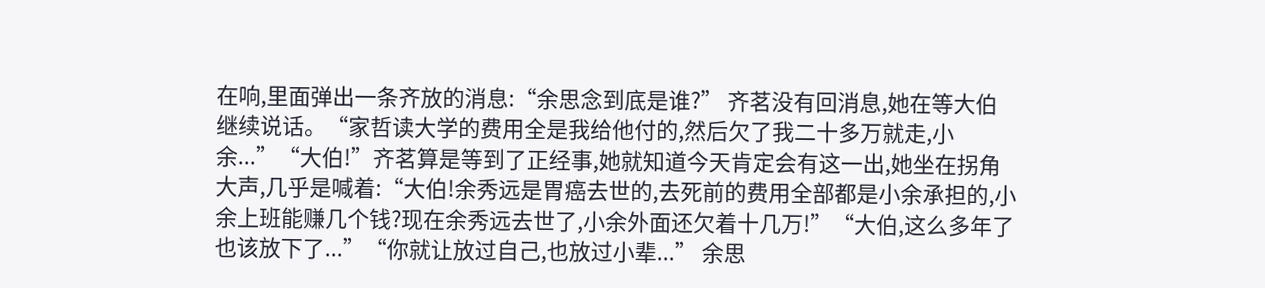在响,里面弹出一条齐放的消息:“余思念到底是谁?” 齐茗没有回消息,她在等大伯继续说话。“家哲读大学的费用全是我给他付的,然后欠了我二十多万就走,小余...”“大伯!”齐茗算是等到了正经事,她就知道今天肯定会有这一出,她坐在拐角大声,几乎是喊着:“大伯!余秀远是胃癌去世的,去死前的费用全部都是小余承担的,小余上班能赚几个钱?现在余秀远去世了,小余外面还欠着十几万!”“大伯,这么多年了也该放下了...”“你就让放过自己,也放过小辈...” 余思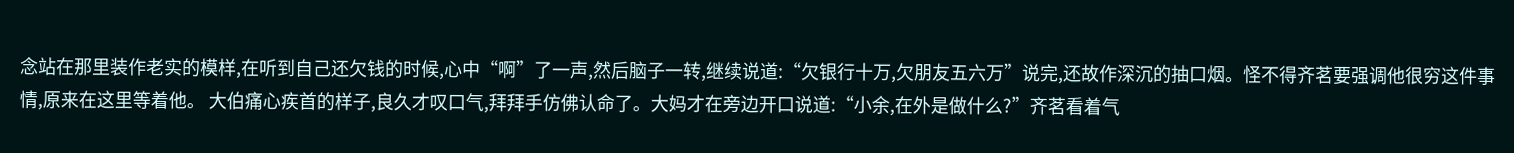念站在那里装作老实的模样,在听到自己还欠钱的时候,心中“啊”了一声,然后脑子一转,继续说道:“欠银行十万,欠朋友五六万”说完,还故作深沉的抽口烟。怪不得齐茗要强调他很穷这件事情,原来在这里等着他。 大伯痛心疾首的样子,良久才叹口气,拜拜手仿佛认命了。大妈才在旁边开口说道:“小余,在外是做什么?”齐茗看着气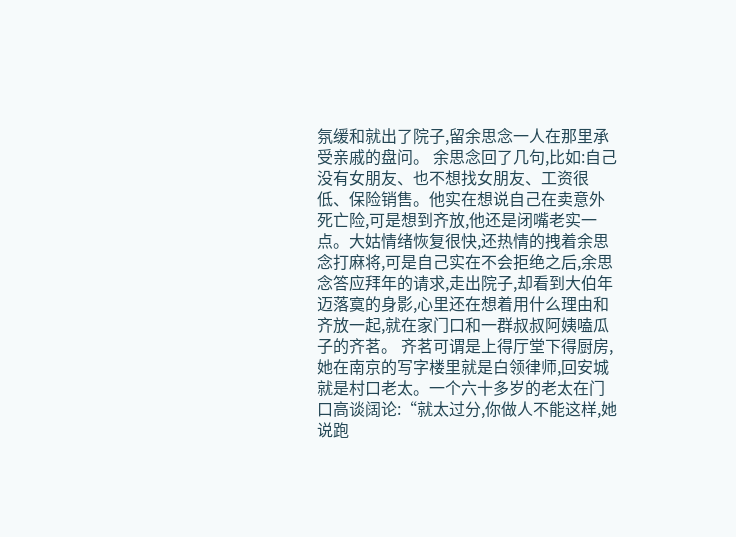氛缓和就出了院子,留余思念一人在那里承受亲戚的盘问。 余思念回了几句,比如:自己没有女朋友、也不想找女朋友、工资很低、保险销售。他实在想说自己在卖意外死亡险,可是想到齐放,他还是闭嘴老实一点。大姑情绪恢复很快,还热情的拽着余思念打麻将,可是自己实在不会拒绝之后,余思念答应拜年的请求,走出院子,却看到大伯年迈落寞的身影,心里还在想着用什么理由和齐放一起,就在家门口和一群叔叔阿姨嗑瓜子的齐茗。 齐茗可谓是上得厅堂下得厨房,她在南京的写字楼里就是白领律师,回安城就是村口老太。一个六十多岁的老太在门口高谈阔论:“就太过分,你做人不能这样,她说跑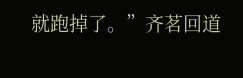就跑掉了。”齐茗回道